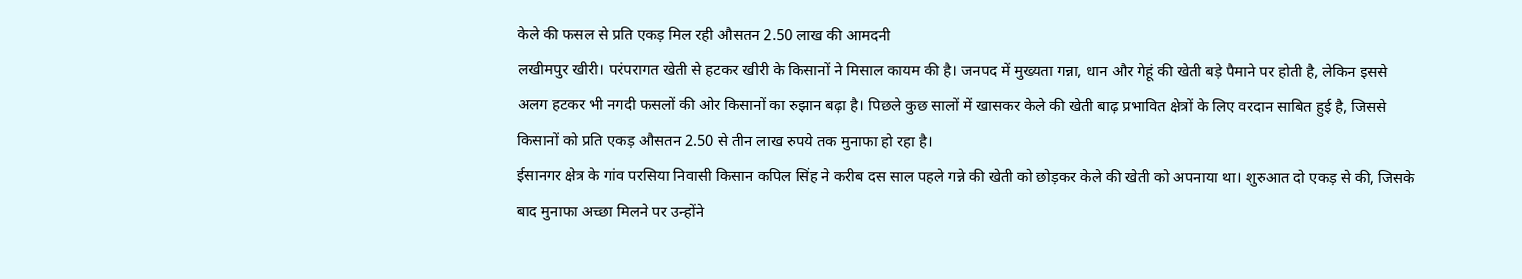केले की फसल से प्रति एकड़ मिल रही औसतन 2.50 लाख की आमदनी
लखीमपुर खीरी। परंपरागत खेती से हटकर खीरी के किसानों ने मिसाल कायम की है। जनपद में मुख्यता गन्ना, धान और गेहूं की खेती बड़े पैमाने पर होती है, लेकिन इससे अलग हटकर भी नगदी फसलों की ओर किसानों का रुझान बढ़ा है। पिछले कुछ सालों में खासकर केले की खेती बाढ़ प्रभावित क्षेत्रों के लिए वरदान साबित हुई है, जिससे किसानों को प्रति एकड़ औसतन 2.50 से तीन लाख रुपये तक मुनाफा हो रहा है।
ईसानगर क्षेत्र के गांव परसिया निवासी किसान कपिल सिंह ने करीब दस साल पहले गन्ने की खेती को छोड़कर केले की खेती को अपनाया था। शुरुआत दो एकड़ से की, जिसके बाद मुनाफा अच्छा मिलने पर उन्होंने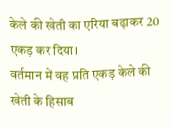केले की खेती का एरिया बढ़ाकर 20 एकड़ कर दिया।
वर्तमान में वह प्रति एकड़ केले की खेती के हिसाब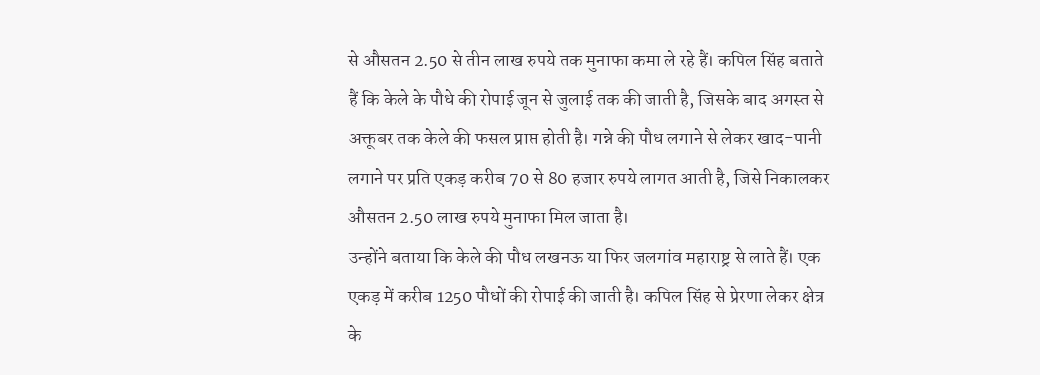से औसतन 2.50 से तीन लाख रुपये तक मुनाफा कमा ले रहे हैं। कपिल सिंह बताते हैं कि केले के पौधे की रोपाई जून से जुलाई तक की जाती है, जिसके बाद अगस्त से अक्तूबर तक केले की फसल प्राप्त होती है। गन्ने की पौध लगाने से लेकर खाद-पानी लगाने पर प्रति एकड़ करीब 70 से 80 हजार रुपये लागत आती है, जिसे निकालकर औसतन 2.50 लाख रुपये मुनाफा मिल जाता है।
उन्होंने बताया कि केले की पौध लखनऊ या फिर जलगांव महाराष्ट्र से लाते हैं। एक एकड़ में करीब 1250 पौधों की रोपाई की जाती है। कपिल सिंह से प्रेरणा लेकर क्षेत्र के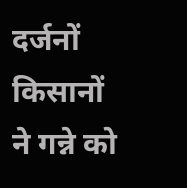दर्जनों किसानों ने गन्ने को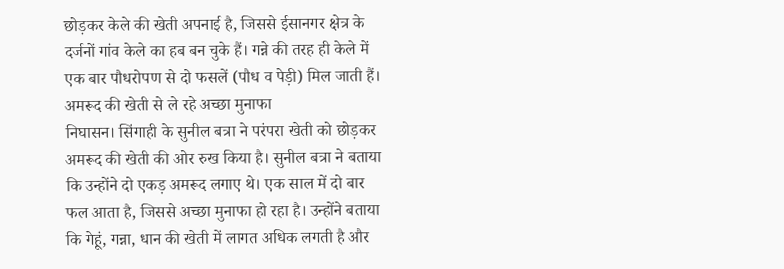छोड़कर केले की खेती अपनाई है, जिससे ईसानगर क्षेत्र के दर्जनों गांव केले का हब बन चुके हैं। गन्ने की तरह ही केले में एक बार पौधरोपण से दो फसलें (पौध व पेड़ी) मिल जाती हैं।
अमरूद की खेती से ले रहे अच्छा मुनाफा
निघासन। सिंगाही के सुनील बत्रा ने परंपरा खेती को छोड़कर अमरूद की खेती की ओर रुख किया है। सुनील बत्रा ने बताया कि उन्होंने दो एकड़ अमरूद लगाए थे। एक साल में दो बार फल आता है, जिससे अच्छा मुनाफा हो रहा है। उन्होंने बताया कि गेहूं, गन्ना, धान की खेती में लागत अधिक लगती है और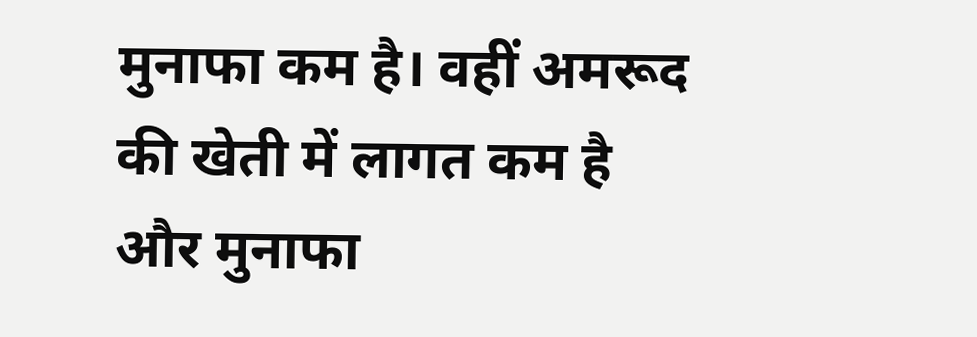मुनाफा कम है। वहीं अमरूद की खेती में लागत कम है और मुनाफा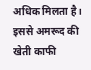अधिक मिलता है। इससे अमरूद की खेती काफी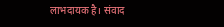लाभदायक है। संवाद